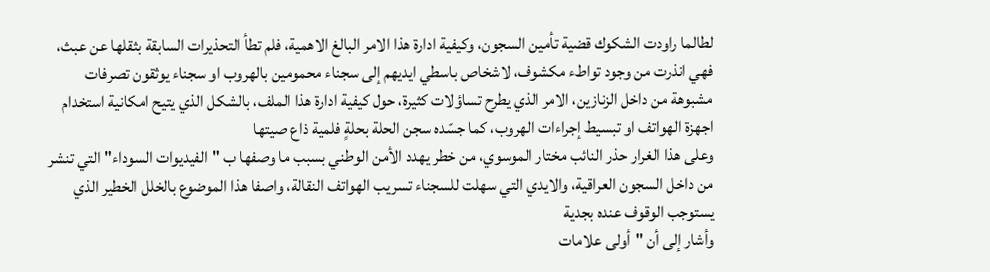لطالما راودت الشكوك قضية تأمين السجون، وكيفية ادارة هذا الامر البالغ الاهمية، فلم تطأ التحذيرات السابقة بثقلها عن عبث، فهي انذرت من وجود تواطء مكشوف، لاشخاص باسطي ايديهم إلى سجناء محمومين بالهروب او سجناء يوثقون تصرفات مشبوهة من داخل الزنازين، الامر الذي يطرح تساؤلات كثيرة، حول كيفية ادارة هذا الملف، بالشكل الذي يتيح امكانية استخدام اجهزة الهواتف او تبسيط إجراءات الهروب، كما جسّده سجن الحلة بحلةٍ فلمية ذاع صيتها
وعلى هذا الغرار حذر النائب مختار الموسوي، من خطر يهدد الأمن الوطني بسبب ما وصفها ب "الفيديوات السوداء" التي تنشر من داخل السجون العراقية، والايدي التي سهلت للسجناء تسريب الهواتف النقالة، واصفا هذا الموضوع بالخلل الخطير الذي يستوجب الوقوف عنده بجدية
وأشار إلى أن "أولى علامات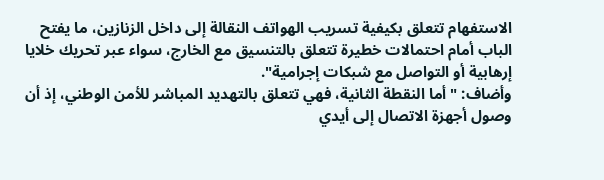الاستفهام تتعلق بكيفية تسريب الهواتف النقالة إلى داخل الزنازين، ما يفتح الباب أمام احتمالات خطيرة تتعلق بالتنسيق مع الخارج، سواء عبر تحريك خلايا إرهابية أو التواصل مع شبكات إجرامية".
وأضاف: "أما النقطة الثانية، فهي تتعلق بالتهديد المباشر للأمن الوطني، إذ أن وصول أجهزة الاتصال إلى أيدي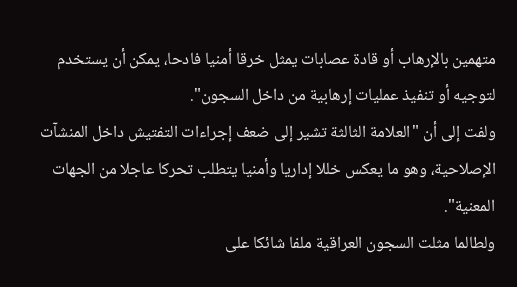متهمين بالإرهاب أو قادة عصابات يمثل خرقا أمنيا فادحا، يمكن أن يستخدم لتوجيه أو تنفيذ عمليات إرهابية من داخل السجون".
ولفت إلى أن "العلامة الثالثة تشير إلى ضعف إجراءات التفتيش داخل المنشآت الإصلاحية، وهو ما يعكس خللا إداريا وأمنيا يتطلب تحركا عاجلا من الجهات المعنية".
ولطالما مثلت السجون العراقية ملفا شائكا على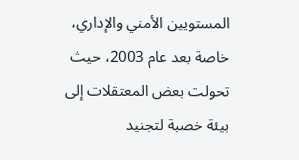المستويين الأمني والإداري، خاصة بعد عام 2003، حيث تحولت بعض المعتقلات إلى بيئة خصبة لتجنيد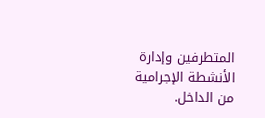المتطرفين وإدارة الأنشطة الإجرامية من الداخل.